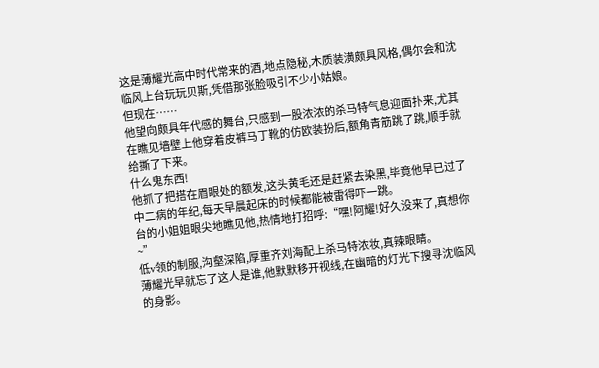这是薄耀光高中时代常来的酒,地点隐秘,木质装潢颇具风格,偶尔会和沈临风上台玩玩贝斯,凭借那张脸吸引不少小姑娘。
但现在……
他望向颇具年代感的舞台,只感到一股浓浓的杀马特气息迎面扑来,尤其在瞧见墙壁上他穿着皮裤马丁靴的仿欧装扮后,额角青筋跳了跳,顺手就给撕了下来。
什么鬼东西!
他抓了把搭在眉眼处的额发,这头黄毛还是赶紧去染黑,毕竟他早已过了中二病的年纪,每天早晨起床的时候都能被雷得吓一跳。
台的小姐姐眼尖地瞧见他,热情地打招呼:“嘿!阿耀!好久没来了,真想你~”
低v领的制服,沟壑深陷,厚重齐刘海配上杀马特浓妆,真辣眼睛。
薄耀光早就忘了这人是谁,他默默移开视线,在幽暗的灯光下搜寻沈临风的身影。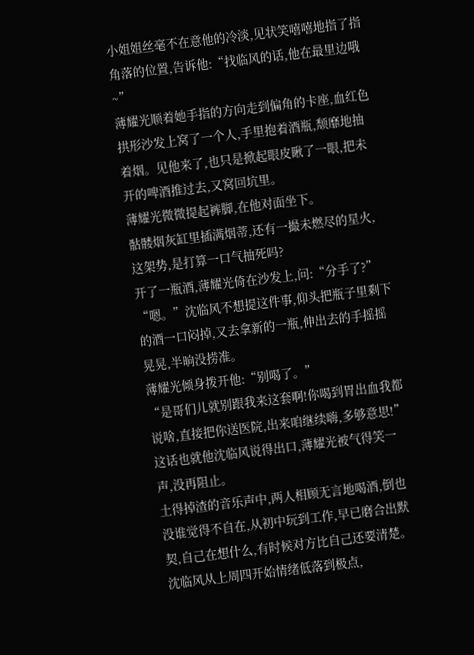小姐姐丝毫不在意他的冷淡,见状笑嘻嘻地指了指角落的位置,告诉他:“找临风的话,他在最里边哦~”
薄耀光顺着她手指的方向走到偏角的卡座,血红色拱形沙发上窝了一个人,手里抱着酒瓶,颓靡地抽着烟。见他来了,也只是掀起眼皮瞅了一眼,把未开的啤酒推过去,又窝回坑里。
薄耀光微微提起裤脚,在他对面坐下。
骷髅烟灰缸里插满烟蒂,还有一撮未燃尽的星火,这架势,是打算一口气抽死吗?
开了一瓶酒,薄耀光倚在沙发上,问:“分手了?”
“嗯。”沈临风不想提这件事,仰头把瓶子里剩下的酒一口闷掉,又去拿新的一瓶,伸出去的手摇摇晃晃,半晌没捞准。
薄耀光倾身拨开他:“别喝了。”
“是哥们儿就别跟我来这套啊!你喝到胃出血我都说啥,直接把你送医院,出来咱继续嗨,多够意思!”
这话也就他沈临风说得出口,薄耀光被气得笑一声,没再阻止。
土得掉渣的音乐声中,两人相顾无言地喝酒,倒也没谁觉得不自在,从初中玩到工作,早已磨合出默契,自己在想什么,有时候对方比自己还要清楚。
沈临风从上周四开始情绪低落到极点,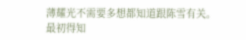薄耀光不需要多想都知道跟陈雪有关。
最初得知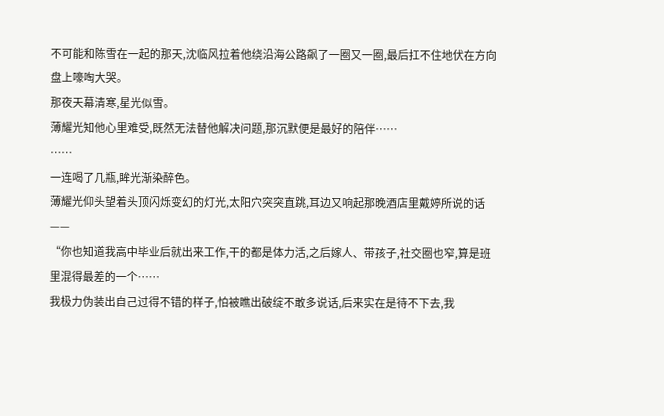不可能和陈雪在一起的那天,沈临风拉着他绕沿海公路飙了一圈又一圈,最后扛不住地伏在方向盘上嚎啕大哭。
那夜天幕清寒,星光似雪。
薄耀光知他心里难受,既然无法替他解决问题,那沉默便是最好的陪伴……
……
一连喝了几瓶,眸光渐染醉色。
薄耀光仰头望着头顶闪烁变幻的灯光,太阳穴突突直跳,耳边又响起那晚酒店里戴婷所说的话——
“你也知道我高中毕业后就出来工作,干的都是体力活,之后嫁人、带孩子,社交圈也窄,算是班里混得最差的一个……
我极力伪装出自己过得不错的样子,怕被瞧出破绽不敢多说话,后来实在是待不下去,我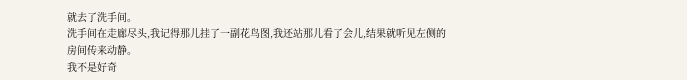就去了洗手间。
洗手间在走廊尽头,我记得那儿挂了一副花鸟图,我还站那儿看了会儿,结果就听见左侧的房间传来动静。
我不是好奇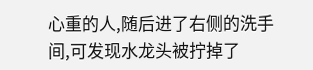心重的人,随后进了右侧的洗手间,可发现水龙头被拧掉了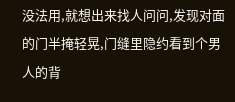没法用,就想出来找人问问,发现对面的门半掩轻晃,门缝里隐约看到个男人的背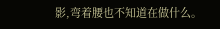影,弯着腰也不知道在做什么。